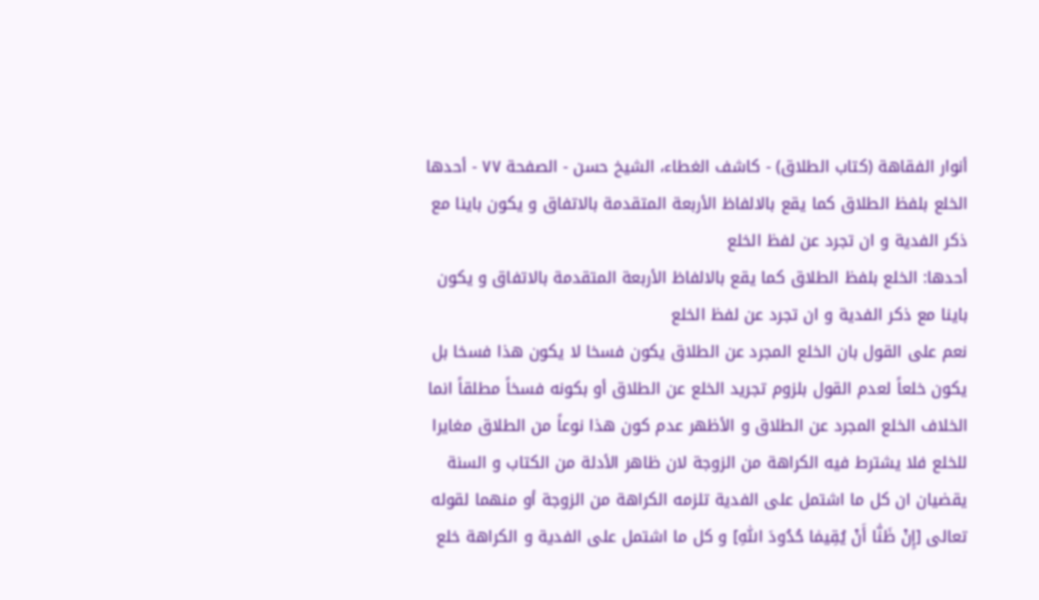أنوار الفقاهة (كتاب الطلاق) - كاشف الغطاء، الشيخ حسن - الصفحة ٧٧ - أحدها الخلع بلفظ الطلاق كما يقع بالالفاظ الأربعة المتقدمة بالاتفاق و يكون باينا مع ذكر الفدية و ان تجرد عن لفظ الخلع
أحدها: الخلع بلفظ الطلاق كما يقع بالالفاظ الأربعة المتقدمة بالاتفاق و يكون باينا مع ذكر الفدية و ان تجرد عن لفظ الخلع
نعم على القول بان الخلع المجرد عن الطلاق يكون فسخا لا يكون هذا فسخا بل يكون خلعاً لعدم القول بلزوم تجريد الخلع عن الطلاق أو بكونه فسخاً مطلقاً انما الخلاف الخلع المجرد عن الطلاق و الأظهر عدم كون هذا نوعاً من الطلاق مغايرا للخلع فلا يشترط فيه الكراهة من الزوجة لان ظاهر الأدلة من الكتاب و السنة يقضيان ان كل ما اشتمل على الفدية تلزمه الكراهة من الزوجة أو منهما لقوله تعالى [إِنْ ظَنّٰا أَنْ يُقِيمٰا حُدُودَ اللّٰهِ] و كل ما اشتمل على الفدية و الكراهة خلع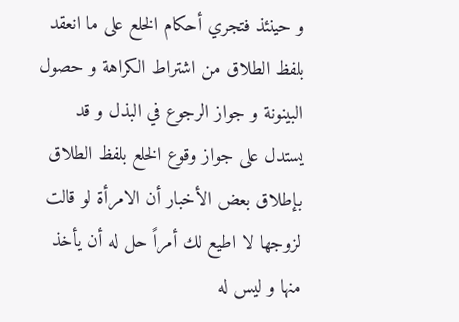و حينئذ فتجري أحكام الخلع على ما انعقد بلفظ الطلاق من اشتراط الكراهة و حصول البينونة و جواز الرجوع في البذل و قد يستدل على جواز وقوع الخلع بلفظ الطلاق بإطلاق بعض الأخبار أن الامرأة لو قالت لزوجها لا اطيع لك أمراً حل له أن يأخذ منها و ليس له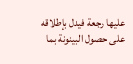عليها رجعة فيدل بإطلاقه على حصول البينونة بما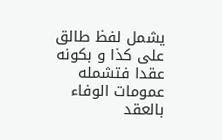يشمل لفظ طالق على كذا و بكونه عقدا فتشمله عمومات الوفاء بالعقد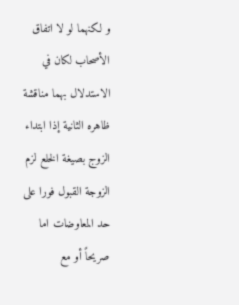و لكنهما لو لا اتفاق الأصحاب لكان في الاستدلال بهما مناقشة ظاهره الثانية إذا ابتداء الزوج بصيغة الخلع لزم الزوجة القبول فورا على حد المعاوضات اما صريحاً أو مع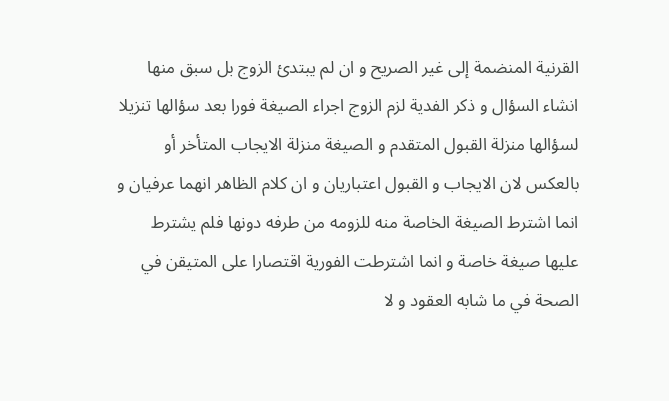القرنية المنضمة إلى غير الصريح و ان لم يبتدئ الزوج بل سبق منها انشاء السؤال و ذكر الفدية لزم الزوج اجراء الصيغة فورا بعد سؤالها تنزيلا لسؤالها منزلة القبول المتقدم و الصيغة منزلة الايجاب المتأخر أو بالعكس لان الايجاب و القبول اعتباريان و ان كلام الظاهر انهما عرفيان و انما اشترط الصيغة الخاصة منه للزومه من طرفه دونها فلم يشترط عليها صيغة خاصة و انما اشترطت الفورية اقتصارا على المتيقن في الصحة في ما شابه العقود و لا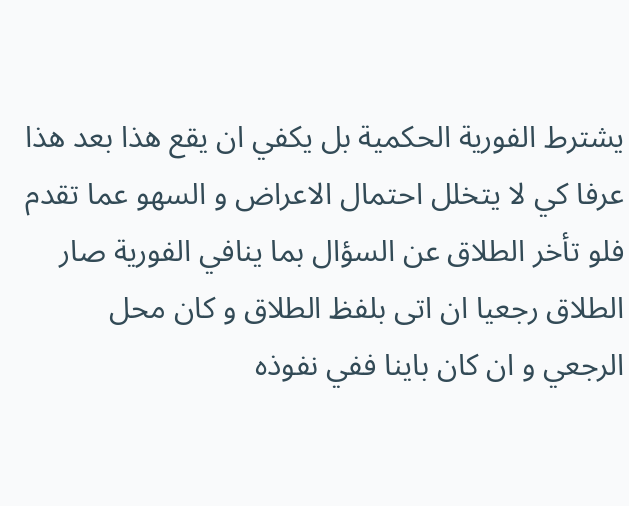يشترط الفورية الحكمية بل يكفي ان يقع هذا بعد هذا عرفا كي لا يتخلل احتمال الاعراض و السهو عما تقدم فلو تأخر الطلاق عن السؤال بما ينافي الفورية صار الطلاق رجعيا ان اتى بلفظ الطلاق و كان محل الرجعي و ان كان باينا ففي نفوذه